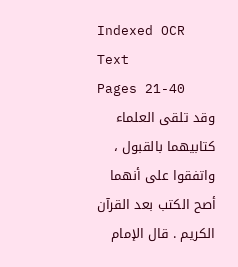Indexed OCR Text
Pages 21-40
وقد تلقى العلماء كتابيهما بالقبول ، واتفقوا على أنهما أصح الكتب بعد القرآن الكريم . قال الإمام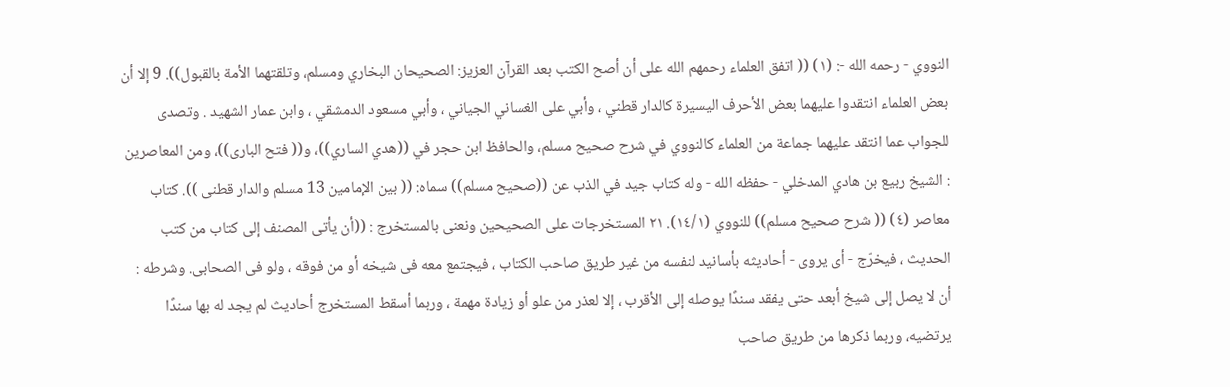النووي - رحمه الله -: (١) (( اتفق العلماء رحمهم الله على أن أصح الكتب بعد القرآن العزيز: الصحيحان البخاري ومسلم، وتلقتهما الأمة بالقبول)). 9 إلا أن بعض العلماء انتقدوا عليهما بعض الأحرف اليسيرة كالدار قطني ، وأبي على الغساني الجياني ، وأبي مسعود الدمشقي ، وابن عمار الشهید . وتصدى للجواب عما انتقد عليهما جماعة من العلماء كالنووي في شرح صحيح مسلم، والحافظ ابن حجر في ((هدي الساري))، و(( فتح البارى))، ومن المعاصرين : الشيخ ربيع بن هادي المدخلي - حفظه الله - وله كتاب جيد في الذب عن ((صحيح مسلم)) سماه: (( بين الإمامين 13 مسلم والدار قطنى )). كتاب معاصر (٤) (( شرح صحيح مسلم)) للنووي (١٤/١). ٢١ المستخرجات على الصحيحين ونعنى بالمستخرج : ((أن يأتى المصنف إلى كتاب من كتب الحديث ، فيخرّج - أى يروى - أحاديثه بأسانيد لنفسه من غير طريق صاحب الکتاب ، فیجتمع معه فی شیخه أو من فوقه ، ولو فی الصحابى. وشرطه : أن لا يصل إلی شیخ أبعد حتی یفقد سندًا يوصله إلى الأقرب ، إلا لعذر من علو أو زيادة مهمة ، وربما أسقط المستخرج أحاديث لم يجد له بها سندًا يرتضيه، وربما ذكرها من طريق صاحب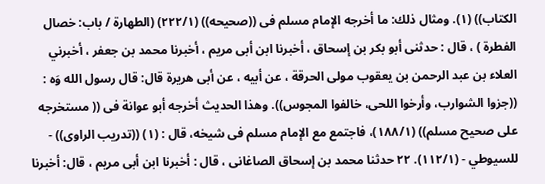الكتاب)) (١). ومثال ذلك: ما أخرجه الإمام مسلم فى ((صحيحه)) (٢٢٢/١) (الطهارة / باب: خصال الفطرة ) ، قال : حدثنى أبو بكر بن إسحاق ، أخبرنا ابن أبى مريم ، أخبرنا محمد بن جعفر ، أخبرني العلاء بن عبد الرحمن بن يعقوب مولى الحرقة ، عن أبيه ، عن أبى هريرة قال: قال رسول الله وَه : ((جزوا الشوارب، وأرخوا اللحى، خالفوا المجوس)). وهذا الحديث أخرجه أبو عوانة فى (( مستخرجه على صحيح مسلم)) (١٨٨/١)، فاجتمع مع الإمام مسلم فى شيخه، قال : (١) ((تدريب الراوى)) - للسيوطي - (١١٢/١). ٢٢ حدثنا محمد بن إسحاق الصاغانى ، قال : أخبرنا ابن أبى مريم ، قال: أخبرنا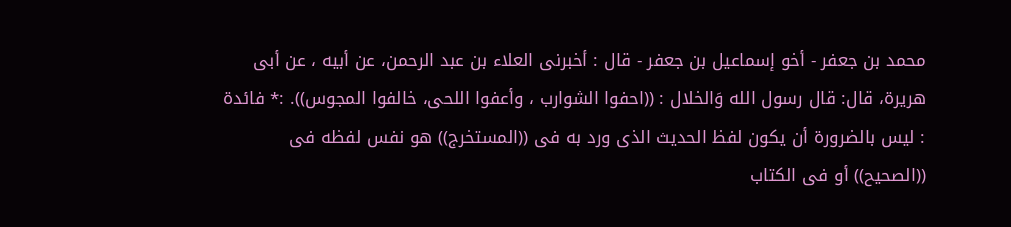محمد بن جعفر - أخو إسماعيل بن جعفر - قال : أخبرنى العلاء بن عبد الرحمن، عن أبيه ، عن أبى هريرة، قال: قال رسول الله وَالخلال : ((احفوا الشوارب ، وأعفوا اللحى، خالفوا المجوس)). :* فائدة : ليس بالضرورة أن يكون لفظ الحديث الذى ورد به فى ((المستخرج)) هو نفس لفظه فى ((الصحيح)) أو فى الكتاب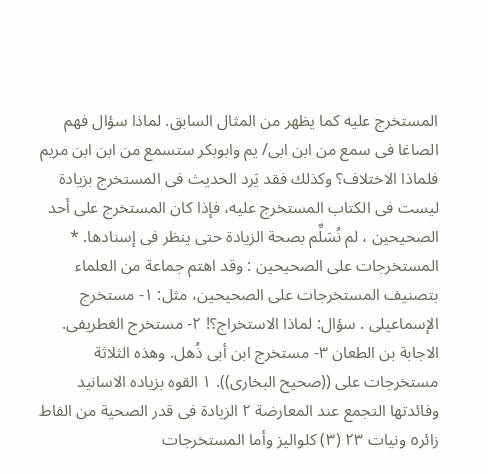المستخرج عليه كما يظهر من المثال السابق. لماذا سؤال فهم الصاغا فى سمع من ابن ابى/ يم وابوبكر ستسمع من ابن ابن مريم فلماذا الاختلاف؟ وكذلك فقد يَرد الحديث فى المستخرج بزيادة ليست فى الكتاب المستخرج عليه، فإذا كان المستخرج على أحد الصحيحين ، لم نُسَلِّم بصحة الزيادة حتى ينظر فى إسنادها. * المستخرجات على الصحيحين : وقد اهتم جماعة من العلماء بتصنيف المستخرجات على الصحیحین، مثل: ١- مستخرج الإسماعيلى . سؤال: لماذا الاستخراج؟! ٢- مستخرج الغطريفى. الاجابة بن الطعان ٣- مستخرج ابن أبی ذُهل. وهذه الثلاثة مستخرجات على ((صحيح البخارى)). ١ القوه بزياده الاسانيد وفائدتها التجمع عند المعارضة ٢ الزيادة فى قدر الصحية من الفاط زائر٥ ونيات ٢٣ (٣) كلواليز وأما المستخرجات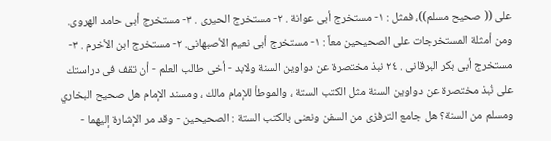على (( صحيح مسلم))، فمثل : ١- مستخرج أبى عوانة . ٢- مستخرج الحیری . ٣- مستخرج أبی حامد الهروى. ومن أمثلة المستخرجات على الصحيحين معاً : ١- مستخرج أبى نعيم الأصبهانى. ٢- مستخرج ابن الأخرم . ٣- مستخرج أبى بكر البرقانى . ٢٤ نبذ مختصرة عن دواوين السنة ولابد - أخى طالب العلم - أن تقف فى دراستك على نُبذ مختصرة عن دواوين السنة مثل الكتب الستة ، والموطأ للإمام مالك ، ومسند الإمام هل صحيح البخاري ومسلم من السنة؟ هل جامع الترفزى من السفن ونعنى بالكتب الستة : الصحيحين - وقد مر الإشارة إليهما -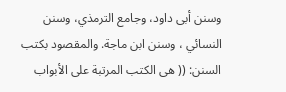وسنن أبى داود، وجامع الترمذي، وسنن النسائي ، وسنن ابن ماجة. والمقصود بكتب السنن: (( هى الكتب المرتبة على الأبواب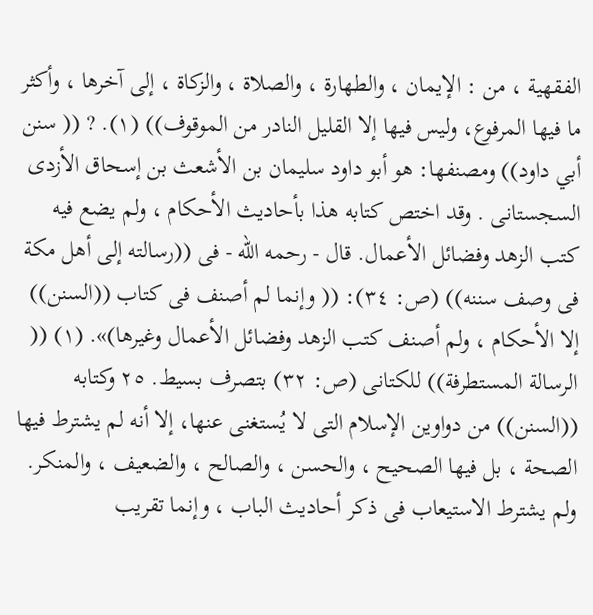الفقهية ، من : الإيمان ، والطهارة ، والصلاة ، والزكاة ، إلى آخرها ، وأكثر ما فيها المرفوع، وليس فيها إلا القليل النادر من الموقوف)) (١). ? (( سنن أبي داود)) ومصنفها: هو أبو داود سليمان بن الأشعث بن إسحاق الأزدى السجستانى . وقد اختص كتابه هذا بأحاديث الأحكام ، ولم يضع فيه كتب الزهد وفضائل الأعمال. قال - رحمه الله - فى ((رسالته إلى أهل مكة فى وصف سننه)) (ص: ٣٤): (( وإنما لم أصنف فى كتاب ((السنن)) إلا الأحكام ، ولم أصنف كتب الزهد وفضائل الأعمال وغيرها)». (١) (( الرسالة المستطرفة)) للكتانى (ص: ٣٢) بتصرف بسيط. ٢٥ وكتابه ((السنن)) من دواوين الإسلام التى لا يُستغنى عنها، إلا أنه لم يشترط فيها الصحة ، بل فيها الصحيح ، والحسن ، والصالح ، والضعيف ، والمنكر. ولم يشترط الاستيعاب فى ذكر أحاديث الباب ، وإنما تقريب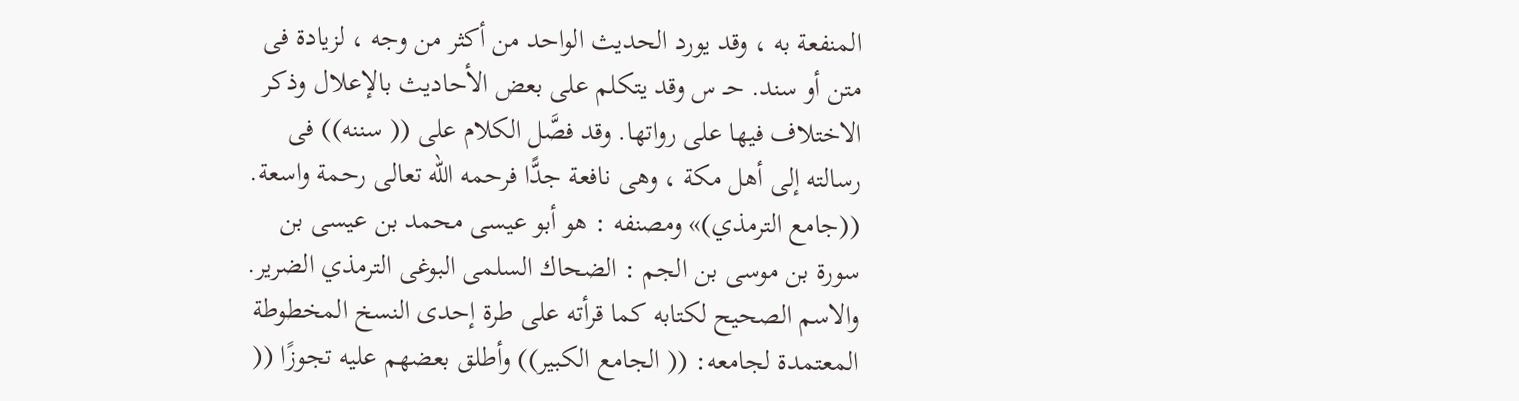المنفعة به ، وقد يورد الحديث الواحد من أكثر من وجه ، لزيادة فى متن أو سند. حـ س وقد يتكلم على بعض الأحاديث بالإعلال وذكر الاختلاف فيها على رواتها. وقد فصَّل الكلام على (( سننه)) فى رسالته إلى أهل مكة ، وهى نافعة جدًّا فرحمه الله تعالى رحمة واسعة. ((جامع الترمذي)» ومصنفه : هو أبو عيسى محمد بن عيسى بن سورة بن موسى بن الجم : الضحاك السلمى البوغى الترمذي الضرير. والاسم الصحيح لكتابه كما قرأته على طرة إحدى النسخ المخطوطة المعتمدة لجامعه: (( الجامع الكبير)) وأطلق بعضهم عليه تجوزًا ((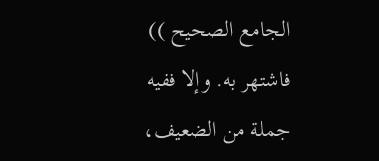الجامع الصحيح )) فاشتهر به. وإلا ففيه جملة من الضعيف،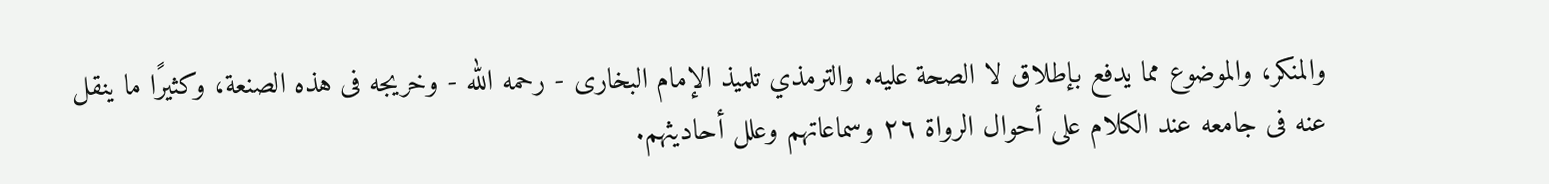والمنكر، والموضوع مما يدفع بإطلاق لا الصحة علیه. والترمذي تلميذ الإمام البخارى - رحمه الله - وخريجه فى هذه الصنعة، وكثيرًا ما ينقل عنه فى جامعه عند الكلام على أحوال الرواة ٢٦ وسماعاتهم وعلل أحاديثهم.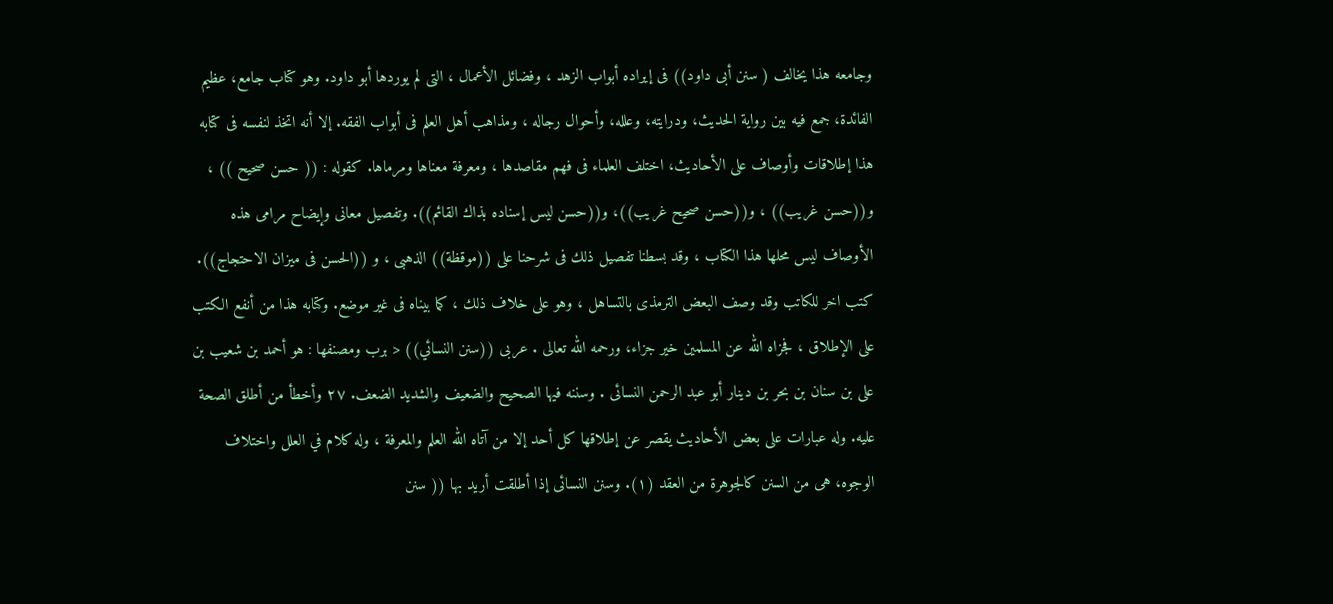وجامعه هذا يخالف ( سنن أبى داود)) فی إیراده أبواب الزهد ، وفضائل الأعمال ، التى لم يوردها أبو داود. وهو كتاب جامع، عظيم الفائدة، جمع فيه بين رواية الحديث، ودرايته، وعلله، وأحوال رجاله ، ومذاهب أهل العلم فى أبواب الفقه. إلا أنه اتخذ لنفسه فى كتابه هذا إطلاقات وأوصاف على الأحاديث، اختلف العلماء فى فهم مقاصدها ، ومعرفة معناها ومرماها. كقوله : (( حسن صحيح )) ، و((حسن غريب)) ، و((حسن صحيح غريب))، و((حسن ليس إسناده بذاك القائم)). وتفصيل معانى وإيضاح مرامى هذه الأوصاف ليس محلها هذا الكتاب ، وقد بسطنا تفصيل ذلك فى شرحنا على ((موقظة)) الذهبى ، و ((الحسن فى ميزان الاحتجاج)). كتب اخر للكاتب وقد وصف البعض الترمذى بالتساهل ، وهو على خلاف ذلك ، كما بيناه فى غير موضع. وكتابه هذا من أنفع الكتب على الإطلاق ، فجزاه الله عن المسلمين خير جزاء، ورحمه الله تعالی . عربى ((سنن النسائي)) < برب ومصنفها : هو أحمد بن شعیب بن علی بن سنان بن بحر بن دینار أبو عبد الرحمن النسائى . وسننه فيها الصحيح والضعيف والشديد الضعف. ٢٧ وأخطأ من أطلق الصحة عليه. وله عبارات على بعض الأحاديث يقصر عن إطلاقها كل أحد إلا من آتاه الله العلم والمعرفة ، وله كلام في العلل واختلاف الوجوه، هى من السنن كالجوهرة من العقد (١). وسنن النسائى إذا أطلقت أريد بها (( سنن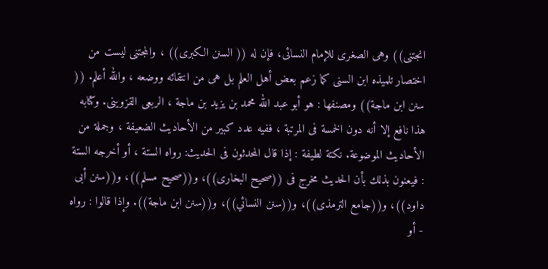انجتنى)) وهى الصغرى للإمام النسائى، فإن له (( السنن الكبرى)) ، والمجتنى ليست من اختصار تلميذه ابن السنى كما زعم بعض أهل العلم بل هى من انتقائه ووضعه ، والله أعلم. (( سنن ابن ماجة)) ومصنفها : هو أبو عبد الله محمد بن يزيد بن ماجة ، الربعى القزوينى. وكتابه هذا نافع إلا أنه دون الخمسة فى المرتبة ، ففيه عدد كبير من الأحاديث الضعيفة ، وجملة من الأحاديث الموضوعة. نكتة لطيفة : إذا قال المحدثون فى الحديث: رواه الستة ، أو أخرجه الستة : فيعنون بذلك بأن الحديث مخرج فى ((صحيح البخارى))، و((صحيح مسلم))، و((سنن أبى داود))، و((جامع الترمذى))، و((سنن النسائي))، و((سنن ابن ماجة)). وإذا قالوا : رواه - أو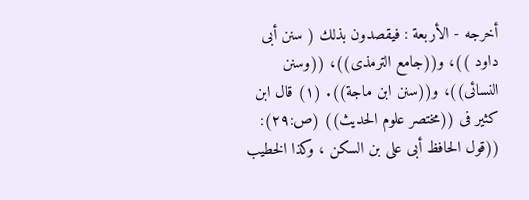أخرجه - الأربعة : فیقصدون بذلك ( سنن أبى داود ))، و((جامع الترمذى))، ((وسنن النسائى))، و((سنن ابن ماجة)). (١) قال ابن كثير فى ((مختصر علوم الحديث)) (ص:٢٩): ((قول الحافظ أبى على بن السكن ، وكذا الخطيب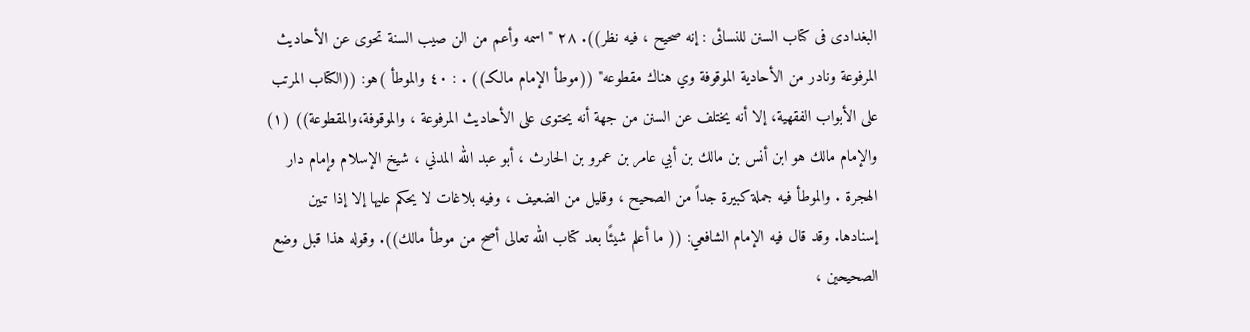البغدادى فى كتاب السنن للنسائى : إنه صحيح ، فيه نظر)). ٢٨ " اسمه وأعم من الن صيب السنة تحوى عن الأحاديث المرفوعة ونادر من الأحادية الموقوفة وي هناك مقطوعه" ((موطأ الإمام مالكـ)) . : ٤٠ والموطأ )هو: ((الكتاب المرتب على الأبواب الفقهية، إلا أنه يختلف عن السنن من جهة أنه يحتوى على الأحاديث المرفوعة ، والموقوفة،والمقطوعة)) (١) والإمام مالك هو ابن أنس بن مالك بن أبي عامر بن عمرو بن الحارث ، أبو عبد الله المدني ، شيخ الإسلام وإمام دار الهجرة . والموطأ فيه جملة كبيرة جداً من الصحيح ، وقليل من الضعيف ، وفيه بلاغات لا يحكم عليها إلا إذا تبين إسنادها. وقد قال فيه الإمام الشافعي: (( ما أعلم شيئًا بعد كتاب الله تعالى أصح من موطأ مالك)). وقوله هذا قبل وضع الصحيحين ،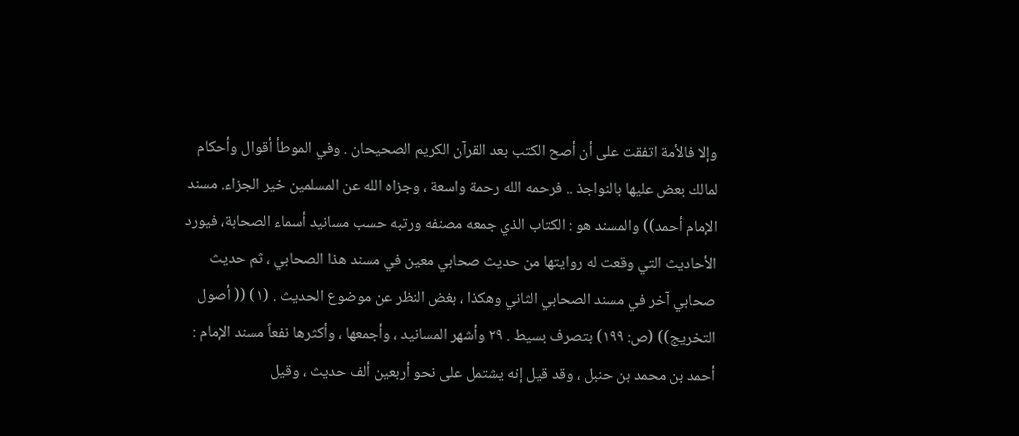وإلا فالأمة اتفقت على أن أصح الكتب بعد القرآن الكريم الصحيحان . وفي الموطأ أقوال وأحكام لمالك بعض عليها بالنواجذ .. فرحمه الله رحمة واسعة ، وجزاه الله عن المسلمين خير الجزاء. مسند الإمام أحمد)) والمسند هو : الكتاب الذي جمعه مصنفه ورتبه حسب مسانيد أسماء الصحابة، فيورد الأحاديث التي وقعت له روايتها من حديث صحابي معين في مسند هذا الصحابي ، ثم حديث صحابي آخر في مسند الصحابي الثاني وهكذا ، بغض النظر عن موضوع الحديث . (١) (( أصول التخريج)) (ص: ١٩٩) بتصرف بسيط . ٢٩ وأشهر المسانيد ، وأجمعها ، وأكثرها نفعاً مسند الإمام : أحمد بن محمد بن حنبل ، وقد قيل إنه يشتمل على نحو أربعين ألف حديث ، وقيل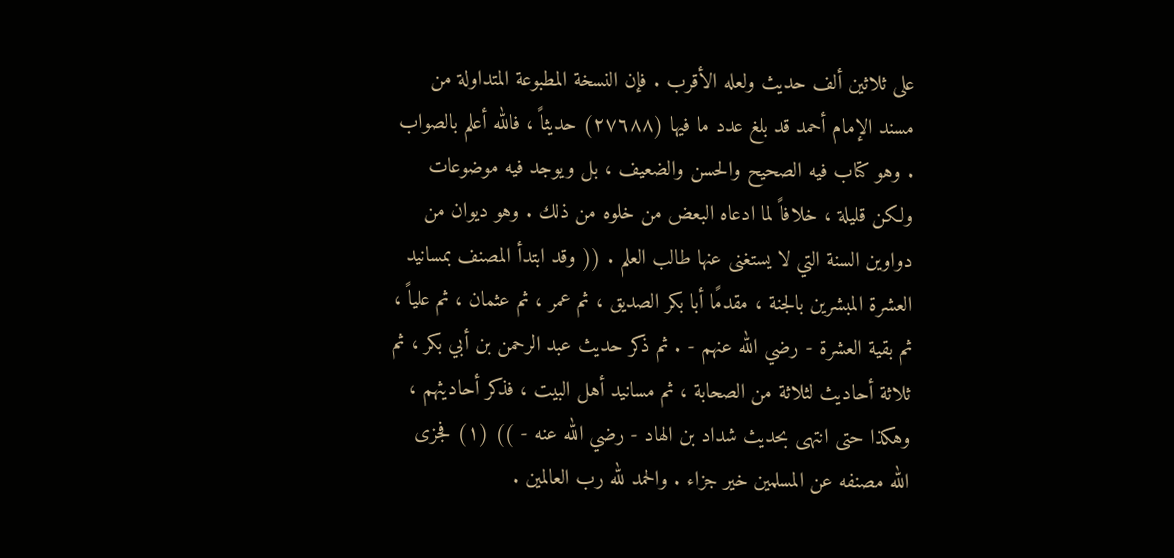على ثلاثين ألف حديث ولعله الأقرب . فإن النسخة المطبوعة المتداولة من مسند الإمام أحمد قد بلغ عدد ما فيها (٢٧٦٨٨) حديثاً ، فالله أعلم بالصواب . وهو كتاب فيه الصحيح والحسن والضعيف ، بل ويوجد فيه موضوعات ولكن قليلة ، خلافاً لما ادعاه البعض من خلوه من ذلك . وهو ديوان من دواوين السنة التي لا يستغنى عنها طالب العلم . (( وقد ابتدأ المصنف بمسانيد العشرة المبشرين بالجنة ، مقدمًا أبا بكر الصديق ، ثم عمر ، ثم عثمان ، ثم علياً ، ثم بقية العشرة - رضي الله عنهم - . ثم ذكر حديث عبد الرحمن بن أبي بكر ، ثم ثلاثة أحاديث لثلاثة من الصحابة ، ثم مسانيد أهل البيت ، فذكر أحاديثهم ، وهكذا حتى انتهى بحديث شداد بن الهاد - رضي الله عنه - )) (١) فجزى الله مصنفه عن المسلمين خير جزاء . والحمد لله رب العالمين .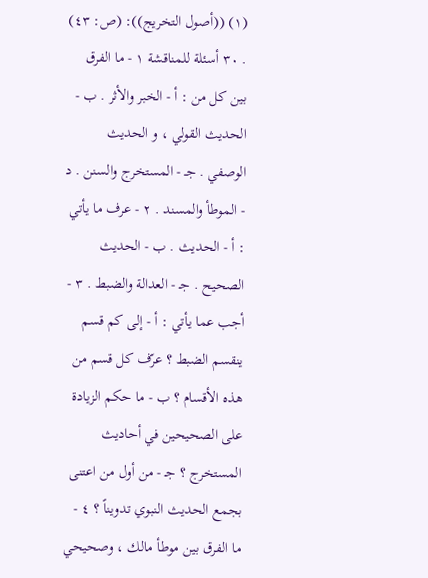(١) ((أصول التخريج)): (ص: ٤٣) . ٣٠ أسئلة للمناقشة ١ - ما الفرق بين كل من : أ - الخبر والأثر . ب - الحديث القولي ، و الحديث الوصفي . جـ - المستخرج والسنن . د - الموطأ والمسند . ٢ - عرف ما يأتي : أ - الحديث . ب - الحديث الصحيح . جـ - العدالة والضبط . ٣ - أجب عما يأتي : أ - إلى كم قسم ينقسم الضبط ؟ عرّف كل قسم من هذه الأقسام ؟ ب - ما حكم الزيادة على الصحيحين في أحاديث المستخرج ؟ جـ - من أول من اعتنى بجمع الحديث النبوي تدويناً ؟ ٤ - ما الفرق بين موطأ مالك ، وصحيحي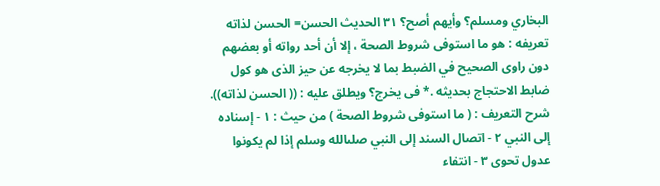البخاري ومسلم؟ وأيهم أصح؟ ٣١ الحديث الحسن= الحسن لذاته تعريفه : هو ما استوفى شروط الصحة ، إلا أن أحد رواته أو بعضهم دون راوى الصحيح في الضبط بما لا يخرجه عن حيز الذى هو كول ضابط الاحتجاج بحديثه .* فى يخرج؟ ويطلق عليه : (( الحسن لذاته)). شرح التعريف : ( ما استوفى شروط الصحة ) من حيث : ١ - إسناده إلى النبي ٢ - اتصال السند إلى النبي صلىالله وسلم إذا لم يكونوا عدول تحوى ٣ - انتفاء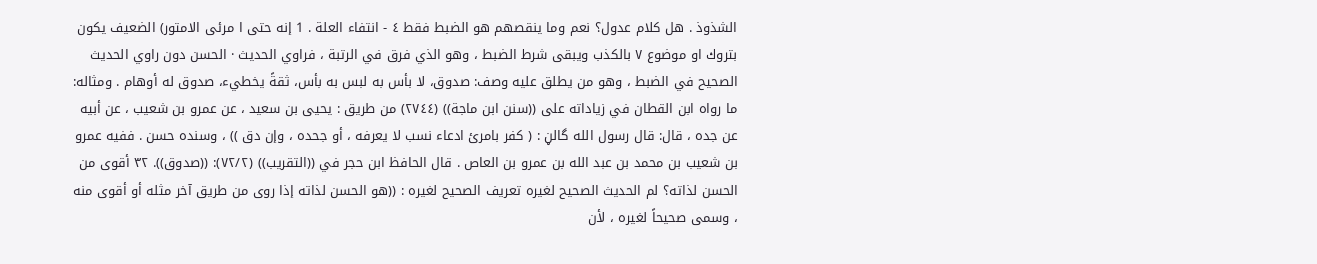الشذوذ . هل كلام عدول؟ نعم وما ينقصهم هو الضبط فقط ٤ - انتفاء العلة . 1 إنه حتى ا مرئى الامتور) الضعيف يكون بتروك او موضوع ٧ بالكذب ويبقى شرط الضبط ، وهو الذي فرق في الرتبة ، فراوي الحديث · الحسن دون راوي الحديث الصحيح في الضبط ، وهو من يطلق عليه وصف: صدوق، لا بأس به لبس به بأس، ثقةً يخطيء، صدوق له أوهام . ومثاله: ما رواه ابن القطان في زياداته على ((سنن ابن ماجة)) (٢٧٤٤) من طريق : يحيى بن سعيد ، عن عمرو بن شعيب ، عن أبيه عن جده ، قال: قال رسول الله گالڼ : ( کفر بامرئ ادعاء نسب لا يعرفه ، أو جحده ، وإن دق )) ، وسنده حسن . ففيه عمرو بن شعيب بن محمد بن عبد الله بن عمرو بن العاص . قال الحافظ ابن حجر في ((التقريب)) (٧٢/٢): ((صدوق)). ٣٢ أقوى من الحسن لذاته؟ لم الحديث الصحيح لغيره تعريف الصحيح لغيره : ((هو الحسن لذاته إذا روى من طريق آخر مثله أو أقوى منه ، وسمى صحيحاً لغيره ، لأن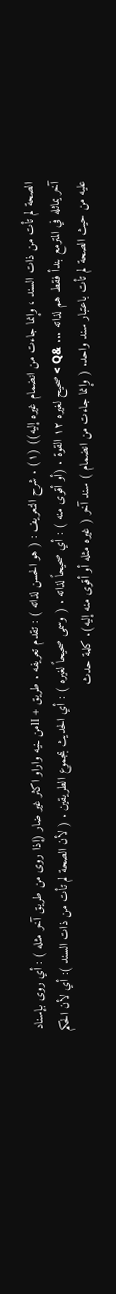الصحة لم تأت من ذات السند ، وإنما جاءت من انضمام غيره إليه)) (١) . شرح التعريف : ( هو الحسن لذاته ) : تقدم تعريفه . طريق + lIمن ـنيه واراو اكثر غير ضار (إذا روى من طريق آخر مثله ) : أي روى بإسناد آخر يماثله في المترمع بندأ فقط هم لذاته ... &Q > صحيح لغيره ١٢ القوة . (أو أقوى منه ) : أي صحيحاً لذاته . ( وسمى صحيحاً لغيره ) : أي الحديث بمجموع الطريقين . ( لأن الصحة لم تأت من ذات السند ): أي لأن الحكم عليه من حیث الصحة لم تأت باعتبار سند واحد. ( وإنما جاءت من انضمام ) سند آخر ( غيره مثله أو أقوى منه إليه). كلمة حدث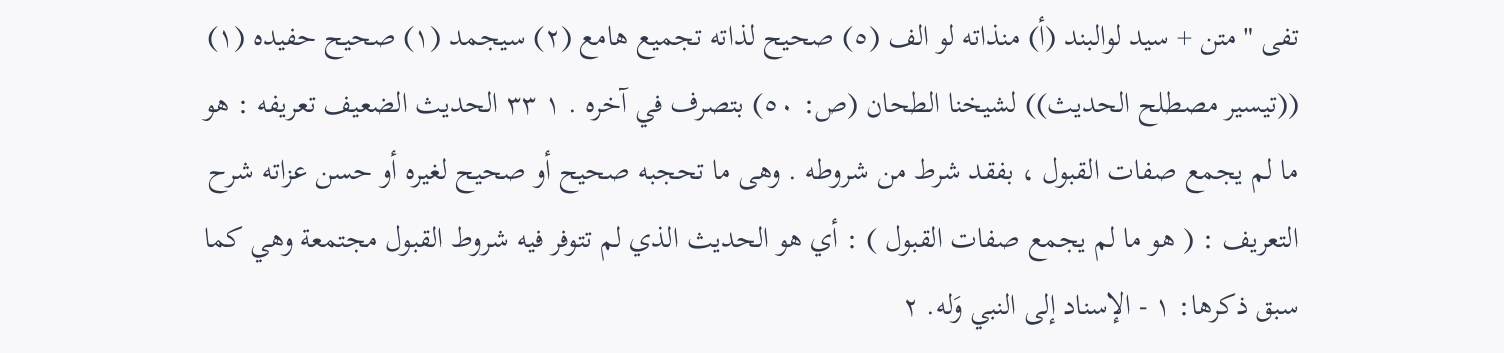تفى "متن + سيد لوالبند (أ) منذاته لو الف (٥) صحيح لذاته تجميع هامع (٢) سيجمد (١) صحيح حفيده (١) ((تيسير مصطلح الحديث)) لشيخنا الطحان (ص: ٥٠) بتصرف في آخره . ١ ٣٣ الحديث الضعيف تعريفه : هو ما لم يجمع صفات القبول ، بفقد شرط من شروطه . وهى ما تحجبه صحيح أو صحيح لغيره أو حسن عزاته شرح التعريف : ( هو ما لم يجمع صفات القبول ) : أي هو الحديث الذي لم تتوفر فيه شروط القبول مجتمعة وهي كما سبق ذكرها: ١ - الإسناد إلى النبي وَله. ٢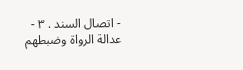- اتصال السند . ٣ - عدالة الرواة وضبطهم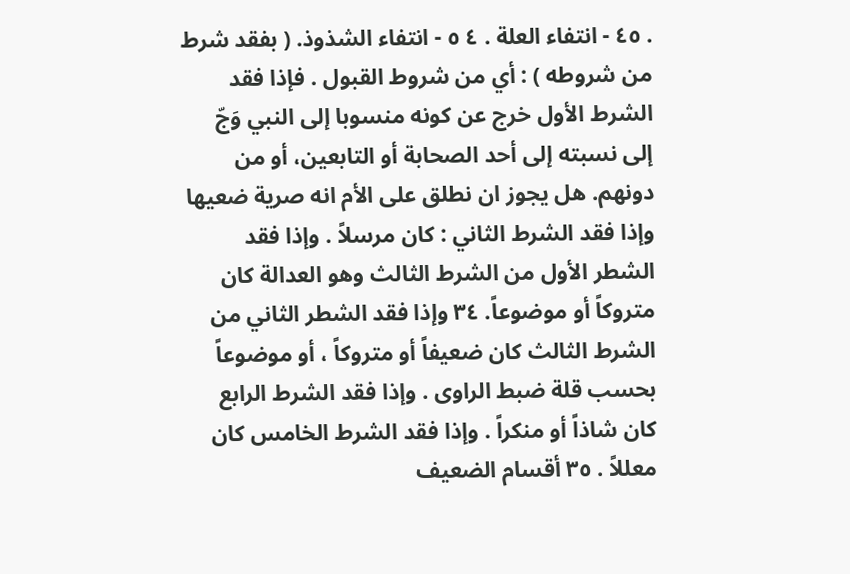. ٤٥ - انتفاء العلة . ٤ ٥ - انتفاء الشذوذ. ( بفقد شرط من شروطه ) : أي من شروط القبول . فإذا فقد الشرط الأول خرج عن كونه منسوبا إلى النبي وَجّ إلى نسبته إلى أحد الصحابة أو التابعين، أو من دونهم. هل يجوز ان نطلق على الأم انه صرية ضعيها وإذا فقد الشرط الثاني : کان مرسلاً . وإذا فقد الشطر الأول من الشرط الثالث وهو العدالة كان متروكاً أو موضوعاً. ٣٤ وإذا فقد الشطر الثاني من الشرط الثالث كان ضعيفاً أو متروكاً ، أو موضوعاً بحسب قلة ضبط الراوى . وإذا فقد الشرط الرابع كان شاذاً أو منكراً . وإذا فقد الشرط الخامس كان معللاً . ٣٥ أقسام الضعيف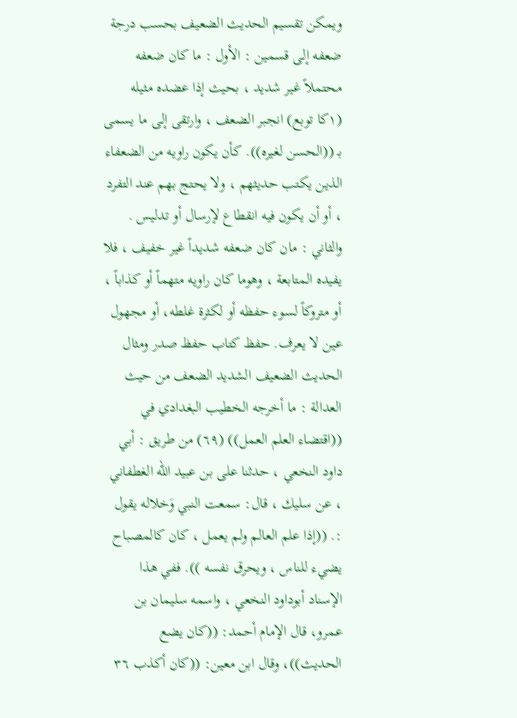ويمكن تقسيم الحديث الضعيف بحسب درجة ضعفه إلى قسمين : الأول : ما كان ضعفه محتملاً غير شديد ، بحيث إذا عضده مثيله (١كا توبع) انجبر الضعف ، وارتقى إلى ما يسمى بـ ((الحسن لغيره)). كأن يكون راويه من الضعفاء الذين يكتب حديثهم ، ولا يحتج بهم عند التفرد ، أو أن يكون فيه انقطاع لإرسال أو تدليس . والثاني : مان كان ضعفه شديداً غير خفيف ، فلا يفيده المتابعة ، وهوما كان راويه متهماً أو كذاباً ، أو متروكاً لسوء حفظه أو لكثرة غلطه، أو مجهول عين لا يعرف. حفظ كتاب حفظ صدر ومثال الحديث الضعيف الشديد الضعف من حيث العدالة : ما أخرجه الخطيب البغدادي في ((اقتضاء العلم العمل)) (٦٩) من طريق : أبي داود النخعي ، حدثنا على بن عبيد الله الغطفاني ، عن سليك ، قال: سمعت النبي وَخلاله يقول :. ((إذا علم العالم ولم يعمل ، كان كالمصباح يضيء للناس ، ويحرق نفسه )). ففي هذا الإسناد أبوداود النخعي ، واسمه سليمان بن عمرو، قال الإمام أحمد: ((كان يضع الحديث))، وقال ابن معين: ((كان أكذب ٣٦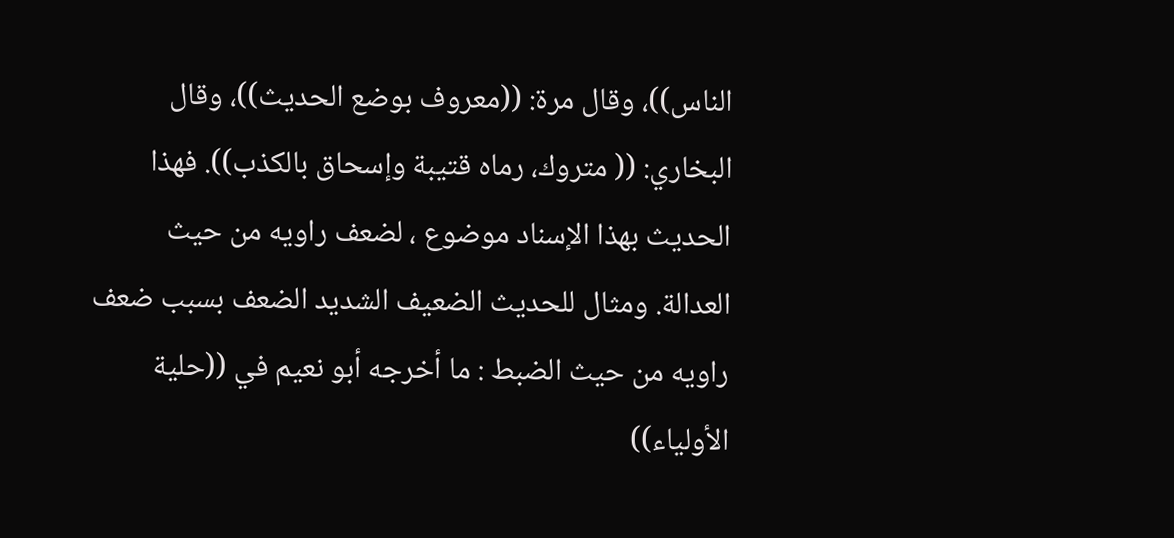الناس))، وقال مرة: ((معروف بوضع الحديث))، وقال البخاري: (( متروك، رماه قتيبة وإسحاق بالكذب)). فهذا الحديث بهذا الإسناد موضوع ، لضعف راويه من حيث العدالة. ومثال للحديث الضعيف الشديد الضعف بسبب ضعف راويه من حيث الضبط : ما أخرجه أبو نعيم في ((حلية الأولياء))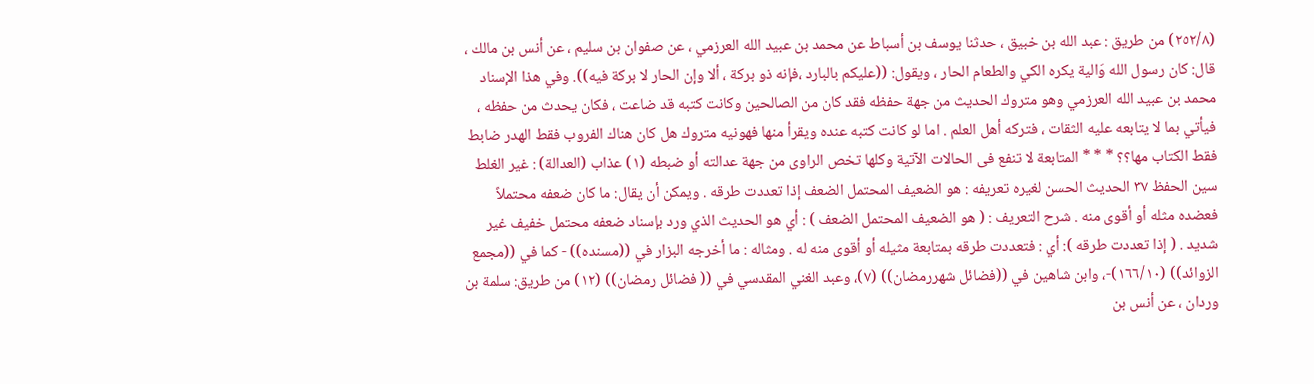(٢٥٢/٨) من طريق : عبد الله بن خبيق ، حدثنا يوسف بن أسباط عن محمد بن عبيد الله العرزمي ، عن صفوان بن سليم ، عن أنس بن مالك ، قال: كان رسول الله وَالية يكره الكي والطعام الحار ، ويقول: ((عليكم بالبارد ،فإنه ذو بركة ، ألا وإن الحار لا بركة فيه)). وفي هذا الإسناد محمد بن عبيد الله العرزمي وهو متروك الحديث من جهة حفظه فقد كان من الصالحين وكانت كتبه قد ضاعت ، فكان يحدث من حفظه ، فيأتي بما لا يتابعه عليه الثقات ، فتركه أهل العلم . اما لو كانت كتبه عنده ويقرأ منها فهونيه متروك هل كان هناك الفروب فقط الهدر ضابط فقط الكتاب مها؟؟ * * * المتابعة لا تنفع فى الحالات الآتية وكلها تخص الراوى من جهة عدالته أو ضبطه (١) عذاب (العدالة) : غير الغلط سين الحفظ ٣٧ الحديث الحسن لغيره تعريفه : هو الضعيف المحتمل الضعف إذا تعددت طرقه . ويمكن أن يقال: ما کان ضعفه محتملاً فعضده مثله أو أقوى منه . شرح التعريف : ( هو الضعيف المحتمل الضعف ) : أي هو الحديث الذي ورد بإسناد ضعفه محتمل خفيف غير شديد . ( إذا تعددت طرقه ): أي : فتعددت طرقه بمتابعة مثيله أو أقوى منه له . ومثاله : ما أخرجه البزار في ((مسنده)) - كما في ((مجمع الزوائد)) (١٦٦/١٠)-، وابن شاهين في ((فضائل شهررمضان)) (٧)، وعبد الغني المقدسي في (( فضائل رمضان)) (١٢) من طريق: سلمة بن وردان ، عن أنس بن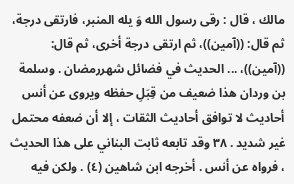مالك ، قال : رقى رسول الله وَ يله المنبر، فارتقى درجة، ثم قال: ((آمين))، ثم ارتقى درجة أخرى، ثم قال: ((آمين))، ... الحديث في فضائل شهررمضان . وسلمة بن وردان هذا ضعيف من قِبَلِ حفظه ويروى عن أنس أحاديث لا توافق أحاديث الثقات ، إلا أن ضعفه محتمل غیر شدید . ٣٨ وقد تابعه ثابت البناني على هذا الحديث ، فرواه عن أنس . أخرجه ابن شاهين (٤) . ولكن فيه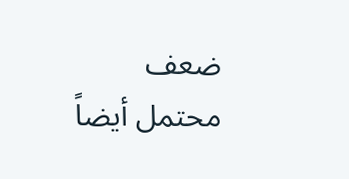ضعف محتمل أيضاً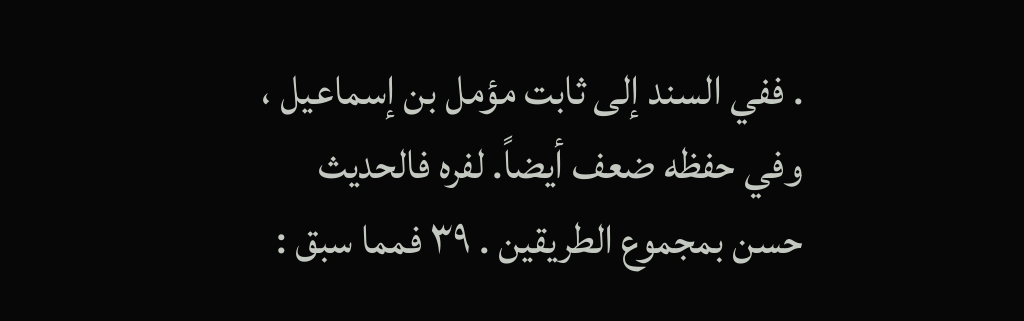. ففي السند إلى ثابت مؤمل بن إسماعيل ، وفي حفظه ضعف أيضاً. لفره فالحديث حسن بمجموع الطريقين . ٣٩ فمما سبق :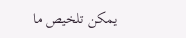يمكن تلخيص ما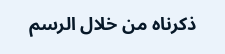ذكرناه من خلال الرسم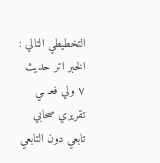التخطيطي التالي : الخبر اتر حديث ٧ ولي فعـ ـي تقريري صحابي تابعي دون التابعي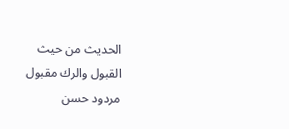الحديث من حيث القبول والرك مقبول مردود حسن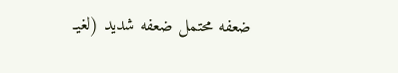ضعفه محتمل ضعفه شديد (لغيـ